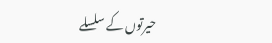حیرتوں کے سلسلے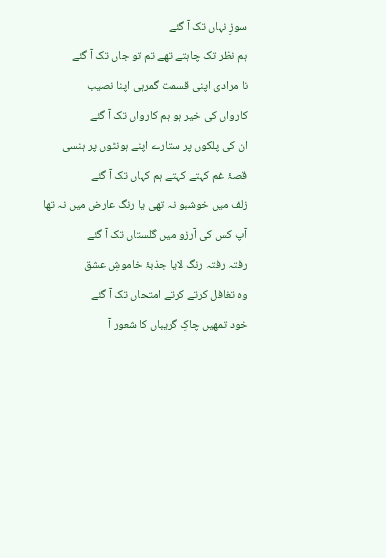سوزِ نہاں تک آ گئے
ہم نظر تک چاہتے تھے تم تو جاں تک آ گئے
نا مرادی اپنی قسمت گمرہی اپنا نصیب
کارواں کی خیر ہو ہم کارواں تک آ گئے
ان کی پلکوں پر ستارے اپنے ہونٹوں پر ہنسی
قصۂ غم کہتے کہتے ہم کہاں تک آ گئے
زلف میں خوشبو نہ تھی یا رنگ عارض میں نہ تھا
آپ کس کی آرزو میں گلستاں تک آ گئے
رفتہ رفتہ رنگ لایا جذبۂ خاموشِ عشق
وہ تغافل کرتے کرتے امتحاں تک آ گئے
خود تمھیں چاکِ گریباں کا شعور آ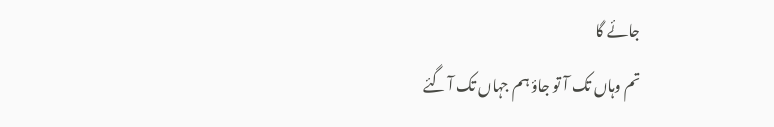جائے گا
تم وہاں تک آ تو جاؤ ہم جہاں تک آ گئے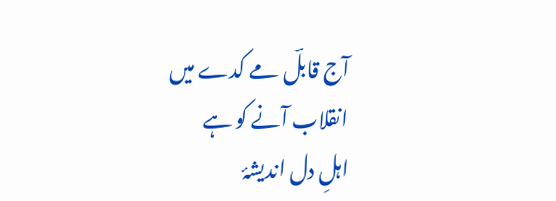آج قابلؔ مے کدے میں انقلاب آنے کو ہے
اہلِ دل اندیشۂ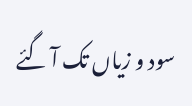سود و زیاں تک آ گئے